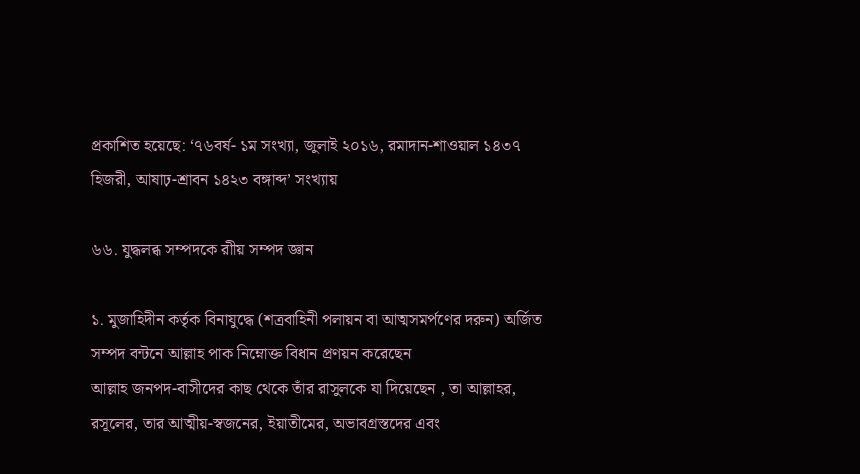প্রকাশিত হয়েছে: ‘৭৬বর্ষ- ১ম সংখ্যা, জুলাই ২০১৬, রমাদান-শাওয়াল ১৪৩৭ হিজরী, আষাঢ়-শ্রাবন ১৪২৩ বঙ্গাব্দ’ সংখ্যায়

৬৬. যুদ্ধলব্ধ সম্পদকে রাীয় সম্পদ জ্ঞান

১. মুজাহিদীন কর্তৃক বিনাযুদ্ধে (শত্রবাহিনী পলায়ন বা আত্মসমর্পণের দরুন) অর্জিত সম্পদ বন্টনে আল্লাহ পাক নিম্নোক্ত বিধান প্রণয়ন করেছেন
আল্লাহ জনপদ-বাসীদের কাছ থেকে তাঁর রাসুলকে যা দিয়েছেন , তা আল্লাহর, রসূলের, তার আত্মীয়-স্বজনের, ইয়াতীমের, অভাবগ্রস্তদের এবং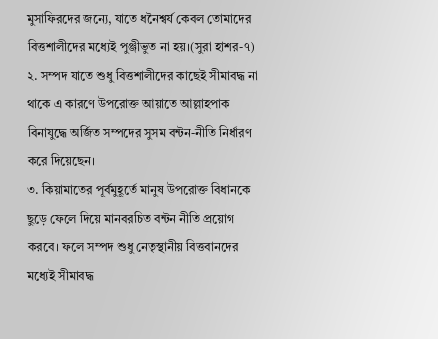মুসাফিরদের জন্যে, যাতে ধনৈশ্বর্য কেবল তোমাদের বিত্তশালীদের মধ্যেই পুঞ্জীভুত না হয়।(সুরা হাশর-৭)
২. সম্পদ যাতে শুধু বিত্তশালীদের কাছেই সীমাবদ্ধ না থাকে এ কারণে উপরোক্ত আয়াতে আল্লাহপাক বিনাযুদ্ধে অর্জিত সম্পদের সুসম বন্টন-নীতি নির্ধারণ করে দিয়েছেন।
৩. কিয়ামাতের পূর্বমুহূর্তে মানুষ উপরোক্ত বিধানকে ছুড়ে ফেলে দিয়ে মানবরচিত বন্টন নীতি প্রয়োগ করবে। ফলে সম্পদ শুধু নেতৃস্থানীয় বিত্তবানদের মধ্যেই সীমাবদ্ধ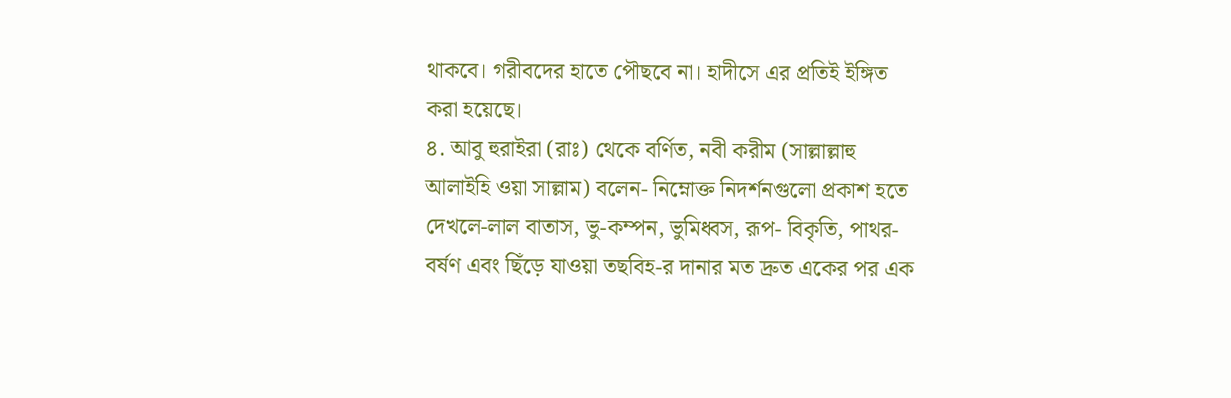থাকবে। গরীবদের হাতে পৌছবে না। হাদীসে এর প্রতিই ইঙ্গিত করা হয়েছে।
৪. আবু হুরাইরা (রাঃ) থেকে বর্ণিত, নবী করীম (সাল্লাল্লাহু আলাইহি ওয়া সাল্লাম) বলেন- নিম্নোক্ত নিদর্শনগুলো প্রকাশ হতে দেখলে-লাল বাতাস, ভু-কম্পন, ভুমিধ্বস, রূপ- বিকৃতি, পাথর-বর্ষণ এবং ছিঁড়ে যাওয়া তছবিহ-র দানার মত দ্রুত একের পর এক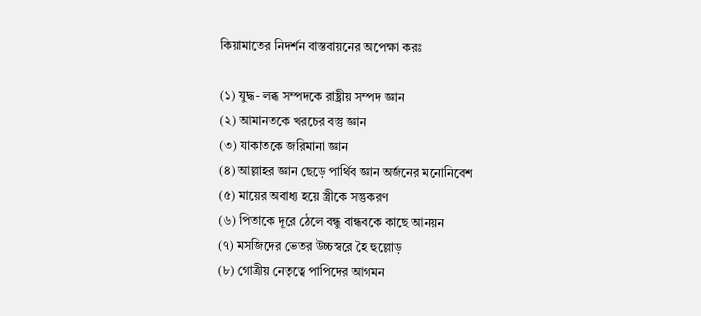কিয়ামাতের নিদর্শন বাস্তবায়নের অপেক্ষা করঃ

(১) যুদ্ধ- লব্ধ সম্পদকে রাষ্ট্রীয় সম্পদ জ্ঞান
(২) আমানতকে খরচের বস্তু জ্ঞান
(৩) যাকাতকে জরিমানা জ্ঞান
(৪) আল্লাহর জ্ঞান ছেড়ে পার্থিব জ্ঞান অর্জনের মনোনিবেশ
(৫) মায়ের অবাধ্য হয়ে স্ত্রীকে সন্তুকরণ
(৬) পিতাকে দূরে ঠেলে বন্ধু বান্ধবকে কাছে আনয়ন
(৭) মসজিদের ভেতর উচ্চস্বরে হৈ হুল্লোড়
(৮) গোত্রীয় নেতৃত্বে পাপিদের আগমন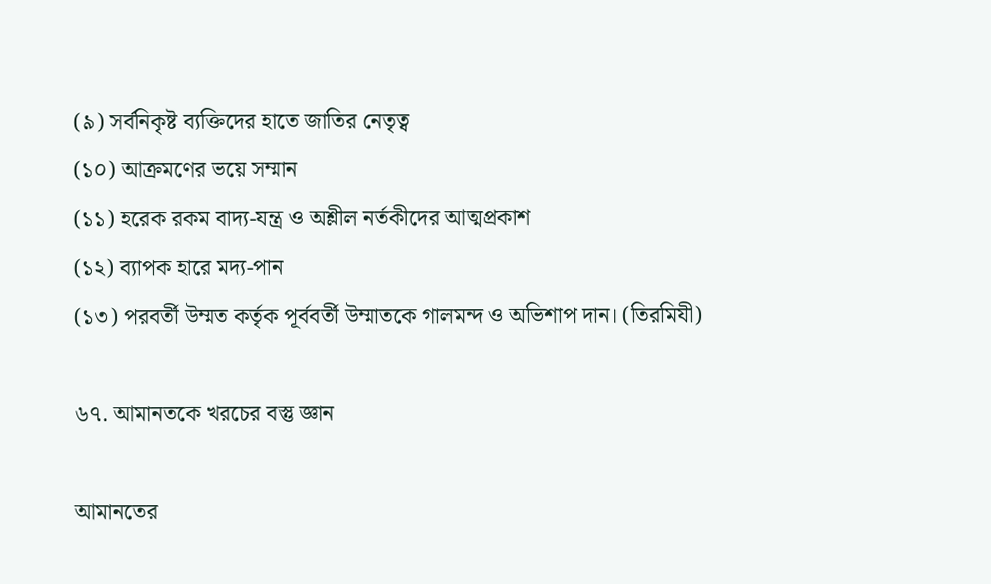(৯) সর্বনিকৃষ্ট ব্যক্তিদের হাতে জাতির নেতৃত্ব
(১০) আক্রমণের ভয়ে সম্মান
(১১) হরেক রকম বাদ্য-যন্ত্র ও অশ্লীল নর্তকীদের আত্মপ্রকাশ
(১২) ব্যাপক হারে মদ্য-পান
(১৩) পরবর্তী উম্মত কর্তৃক পূর্ববর্তী উম্মাতকে গালমন্দ ও অভিশাপ দান। (তিরমিযী)

৬৭. আমানতকে খরচের বস্তু জ্ঞান

আমানতের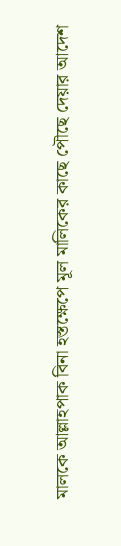মালকে আল্লাহপাক বিনা হস্তক্ষেপে মূল মালিকের কাছে পৌছে দেয়ার আদেশ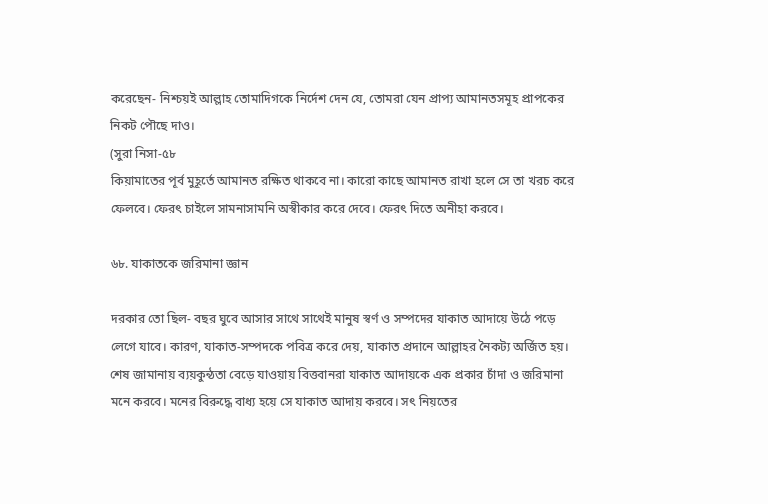করেছেন- নিশ্চয়ই আল্লাহ তোমাদিগকে নির্দেশ দেন যে, তোমরা যেন প্রাপ্য আমানতসমূহ প্রাপকের নিকট পৌছে দাও।
(সুরা নিসা-৫৮
কিয়ামাতের পূর্ব মুহূর্তে আমানত রক্ষিত থাকবে না। কারো কাছে আমানত রাখা হলে সে তা খরচ করে ফেলবে। ফেরৎ চাইলে সামনাসামনি অস্বীকার করে দেবে। ফেরৎ দিতে অনীহা করবে।

৬৮. যাকাতকে জরিমানা জ্ঞান

দরকার তো ছিল- বছর ঘুবে আসার সাথে সাথেই মানুষ স্বর্ণ ও সম্পদের যাকাত আদায়ে উঠে পড়ে লেগে যাবে। কারণ, যাকাত-সম্পদকে পবিত্র করে দেয়, যাকাত প্রদানে আল্লাহর নৈকট্য অর্জিত হয়।
শেষ জামানায় ব্যয়কুন্ঠতা বেড়ে যাওয়ায় বিত্তবানরা যাকাত আদায়কে এক প্রকার চাঁদা ও জরিমানা মনে করবে। মনের বিরুদ্ধে বাধ্য হয়ে সে যাকাত আদায় করবে। সৎ নিয়তের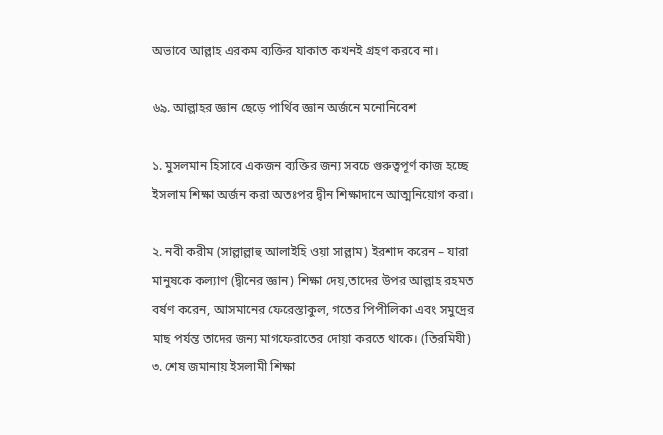অভাবে আল্লাহ এরকম ব্যক্তির যাকাত কখনই গ্রহণ করবে না।

৬৯. আল্লাহর জ্ঞান ছেড়ে পার্থিব জ্ঞান অর্জনে মনোনিবেশ

১. মুসলমান হিসাবে একজন ব্যক্তির জন্য সবচে গুরুত্বপূর্ণ কাজ হচ্ছে ইসলাম শিক্ষা অর্জন করা অতঃপর দ্বীন শিক্ষাদানে আত্মনিয়োগ করা।

২. নবী করীম (সাল্লাল্লাহু আলাইহি ওয়া সাল্লাম) ইরশাদ করেন – যারা মানুষকে কল্যাণ (দ্বীনের জ্ঞান) শিক্ষা দেয়,তাদের উপর আল্লাহ রহমত বর্ষণ করেন, আসমানের ফেরেস্তাকুল, গতের পিপীলিকা এবং সমুদ্রের মাছ পর্যন্ত তাদের জন্য মাগফেরাতের দোয়া করতে থাকে। (তিরমিযী)
৩. শেষ জমানায় ইসলামী শিক্ষা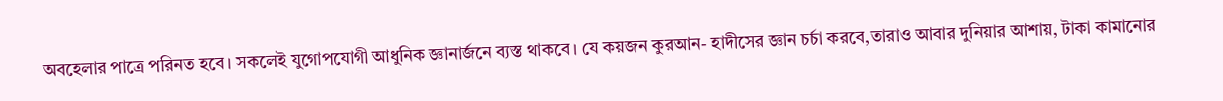অবহেলার পাত্রে পরিনত হবে। সকলেই যুগোপযোগী আধুনিক জ্ঞানার্জনে ব্যস্ত থাকবে। যে কয়জন কুরআন- হাদীসের জ্ঞান চর্চা করবে,তারাও আবার দুনিয়ার আশায়, টাকা কামানোর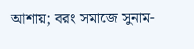আশায়; বরং সমাজে সুনাম-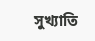সুখ্যাতি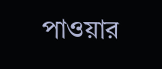পাওয়ার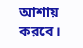আশায় করবে।